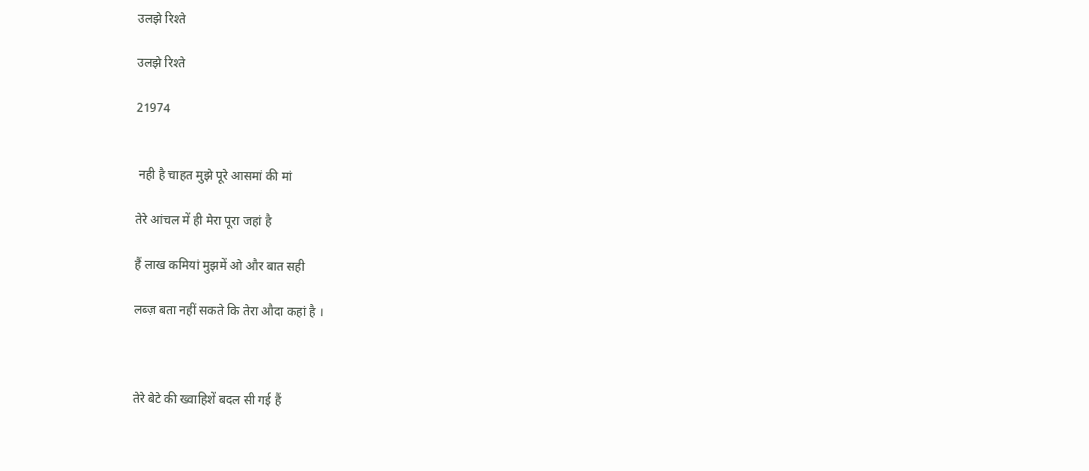उलझे रिश्ते

उलझे रिश्ते

21974


 नही है चाहत मुझे पूरे आसमां की मां

तेरे आंचल में ही मेरा पूरा जहां है

हैं लाख कमियां मुझमें ओ और बात सही

लब्ज़ बता नहीं सकते कि तेरा औदा कहां है ।



तेरे बेटे की ख्वाहिशें बदल सी गई हैं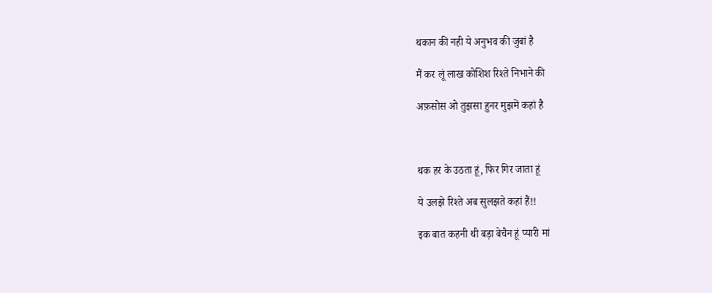थकान की नही ये अनुभव की जुबां है

मैं कर लूं लाख कोशिश रिश्ते निभाने की

अफ़सोस ओ तुझसा हुनर मुझमें कहां है



थक हर के उठता हूं, फिर गिर जाता हूं

ये उलझे रिश्ते अब सुलझते कहां हैं!!

इक बात कहनी थी बड़ा बेचैन हूं प्यारी मां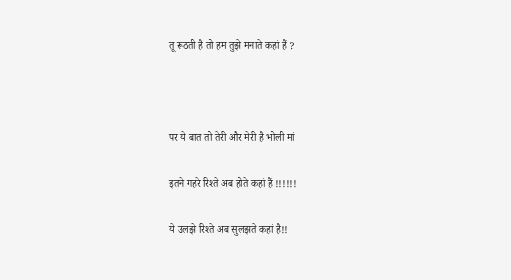तू रूठती है तो हम तुझे मनाते कहां हैं ?



पर ये बात तो तेरी और मेरी है भोली मां

इतने गहरे रिश्ते अब होते कहां हैं !!!!!!

ये उलझे रिश्ते अब सुलझते कहां है!!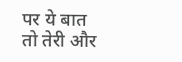पर ये बात तो तेरी और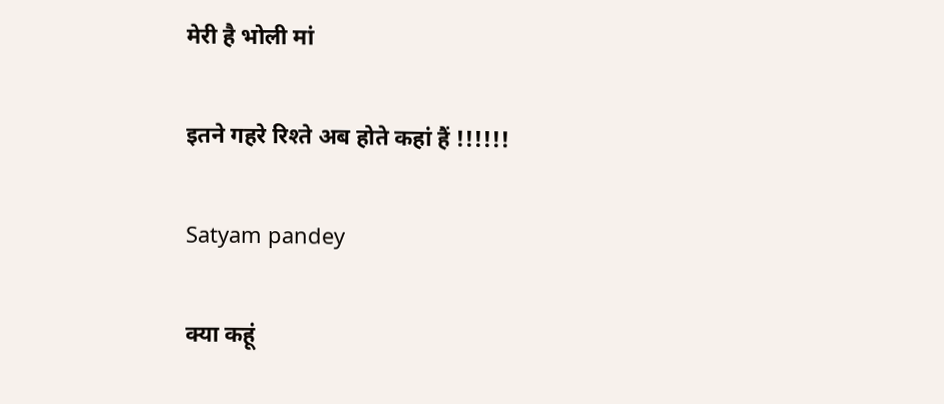मेरी है भोली मां

इतने गहरे रिश्ते अब होते कहां हैं !!!!!!

Satyam pandey

क्या कहूं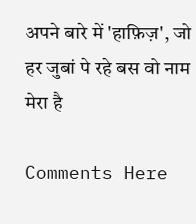अपने बारे में 'हाफ़िज़', जो हर जुबां पे रहे बस वो नाम मेरा है

Comments Here